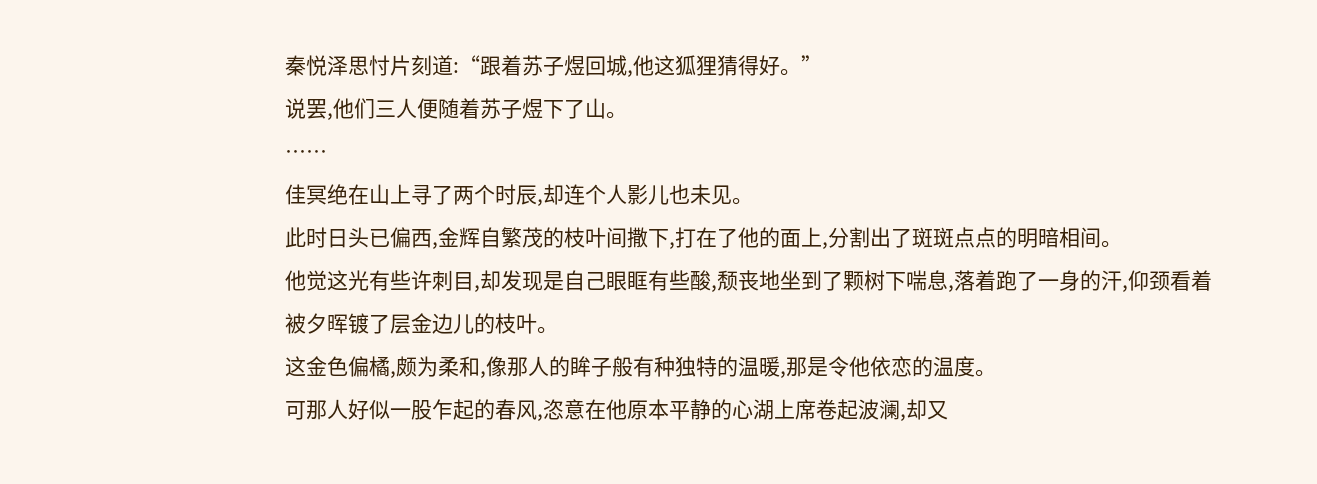秦悦泽思忖片刻道:“跟着苏子煜回城,他这狐狸猜得好。”
说罢,他们三人便随着苏子煜下了山。
……
佳冥绝在山上寻了两个时辰,却连个人影儿也未见。
此时日头已偏西,金辉自繁茂的枝叶间撒下,打在了他的面上,分割出了斑斑点点的明暗相间。
他觉这光有些许刺目,却发现是自己眼眶有些酸,颓丧地坐到了颗树下喘息,落着跑了一身的汗,仰颈看着被夕晖镀了层金边儿的枝叶。
这金色偏橘,颇为柔和,像那人的眸子般有种独特的温暖,那是令他依恋的温度。
可那人好似一股乍起的春风,恣意在他原本平静的心湖上席卷起波澜,却又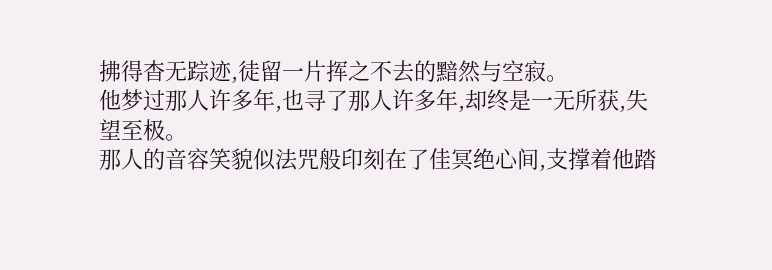拂得杳无踪迹,徒留一片挥之不去的黯然与空寂。
他梦过那人许多年,也寻了那人许多年,却终是一无所获,失望至极。
那人的音容笑貌似法咒般印刻在了佳冥绝心间,支撑着他踏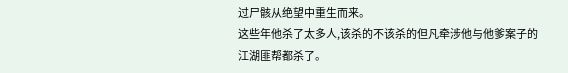过尸骸从绝望中重生而来。
这些年他杀了太多人,该杀的不该杀的但凡牵涉他与他爹案子的江湖匪帮都杀了。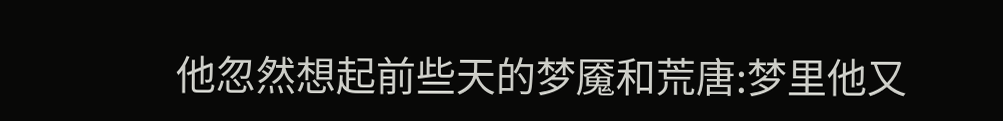他忽然想起前些天的梦魇和荒唐:梦里他又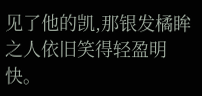见了他的凯,那银发橘眸之人依旧笑得轻盈明快。